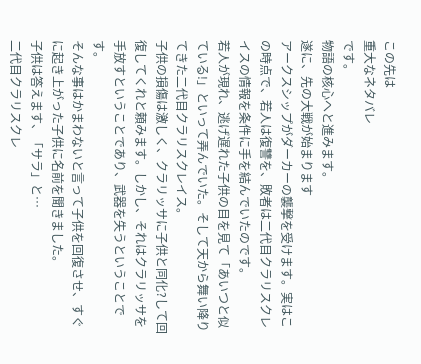この先は
重大なネタバレ
です。
物語の核心へと進みます。
遂に、先の大戦が始まります
アークスシップがダーカーの襲撃を受けます。実はこの時点で、若人は復讐を、敗者は二代目クラリスクレイスの情報を条件に手を結んでいたのです。
若人が現れ、逃げ遅れた子供の目を見て「あいつと似ている!」といって弄んでいた。そして天から舞い降りてきた二代目クラリスクレイス。
子供の損傷は激しく、クラリッサに子供と同化?して回復してくれと頼みます。しかし、それはクラリッサを手放すということであり、武器を失うということです。
そんな事はかまわないと言って子供を回復させ、すぐに起き上がった子供に名前を聞きました。
子供は答えます、「サラ」と…
二代目クラリスクレ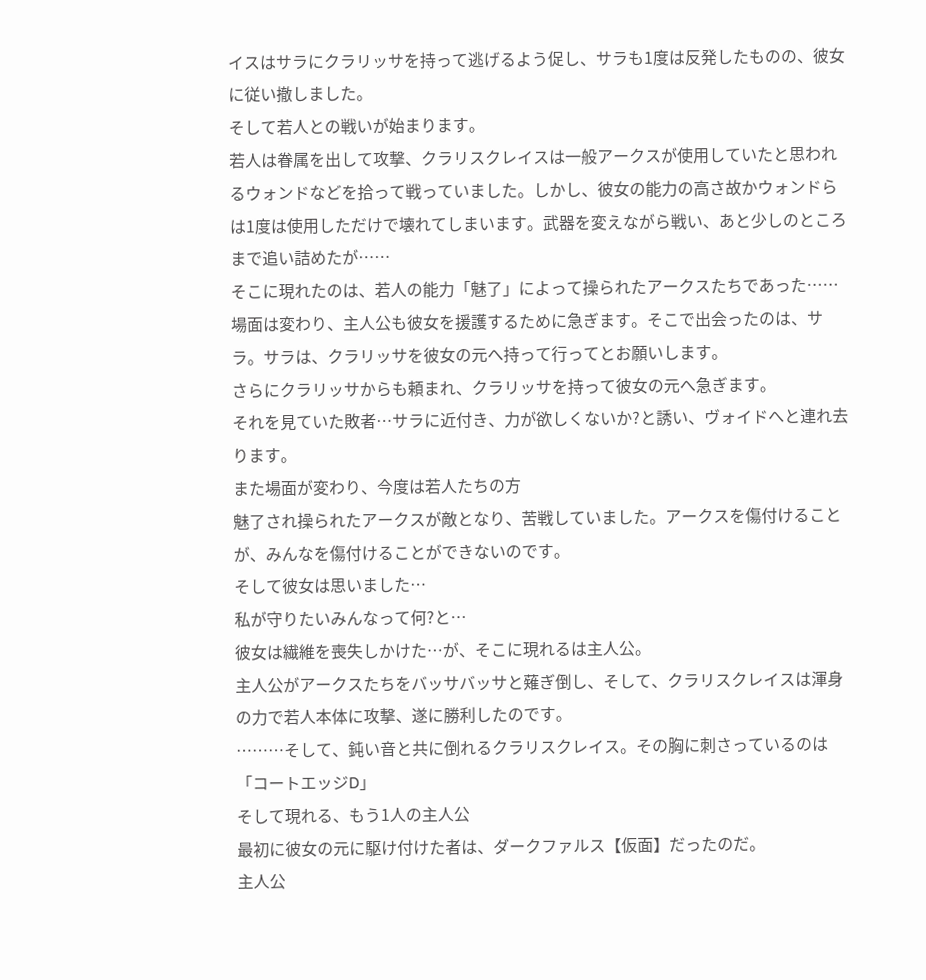イスはサラにクラリッサを持って逃げるよう促し、サラも1度は反発したものの、彼女に従い撤しました。
そして若人との戦いが始まります。
若人は眷属を出して攻撃、クラリスクレイスは一般アークスが使用していたと思われるウォンドなどを拾って戦っていました。しかし、彼女の能力の高さ故かウォンドらは1度は使用しただけで壊れてしまいます。武器を変えながら戦い、あと少しのところまで追い詰めたが……
そこに現れたのは、若人の能力「魅了」によって操られたアークスたちであった……
場面は変わり、主人公も彼女を援護するために急ぎます。そこで出会ったのは、サラ。サラは、クラリッサを彼女の元へ持って行ってとお願いします。
さらにクラリッサからも頼まれ、クラリッサを持って彼女の元へ急ぎます。
それを見ていた敗者…サラに近付き、力が欲しくないか?と誘い、ヴォイドへと連れ去ります。
また場面が変わり、今度は若人たちの方
魅了され操られたアークスが敵となり、苦戦していました。アークスを傷付けることが、みんなを傷付けることができないのです。
そして彼女は思いました…
私が守りたいみんなって何?と…
彼女は繊維を喪失しかけた…が、そこに現れるは主人公。
主人公がアークスたちをバッサバッサと薙ぎ倒し、そして、クラリスクレイスは渾身の力で若人本体に攻撃、遂に勝利したのです。
………そして、鈍い音と共に倒れるクラリスクレイス。その胸に刺さっているのは「コートエッジD」
そして現れる、もう1人の主人公
最初に彼女の元に駆け付けた者は、ダークファルス【仮面】だったのだ。
主人公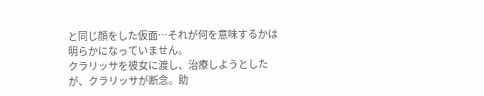と同じ顔をした仮面…それが何を意味するかは明らかになっていません。
クラリッサを彼女に渡し、治療しようとしたが、クラリッサが断念。助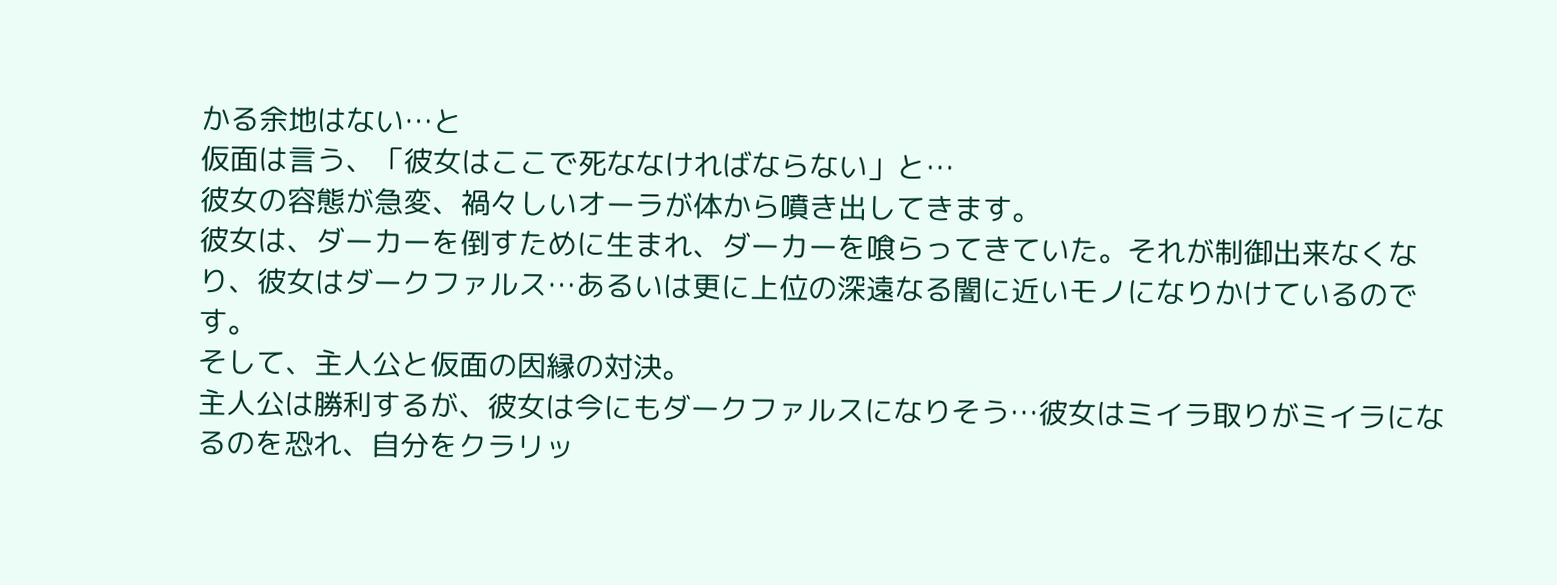かる余地はない…と
仮面は言う、「彼女はここで死ななければならない」と…
彼女の容態が急変、禍々しいオーラが体から噴き出してきます。
彼女は、ダーカーを倒すために生まれ、ダーカーを喰らってきていた。それが制御出来なくなり、彼女はダークファルス…あるいは更に上位の深遠なる闇に近いモノになりかけているのです。
そして、主人公と仮面の因縁の対決。
主人公は勝利するが、彼女は今にもダークファルスになりそう…彼女はミイラ取りがミイラになるのを恐れ、自分をクラリッ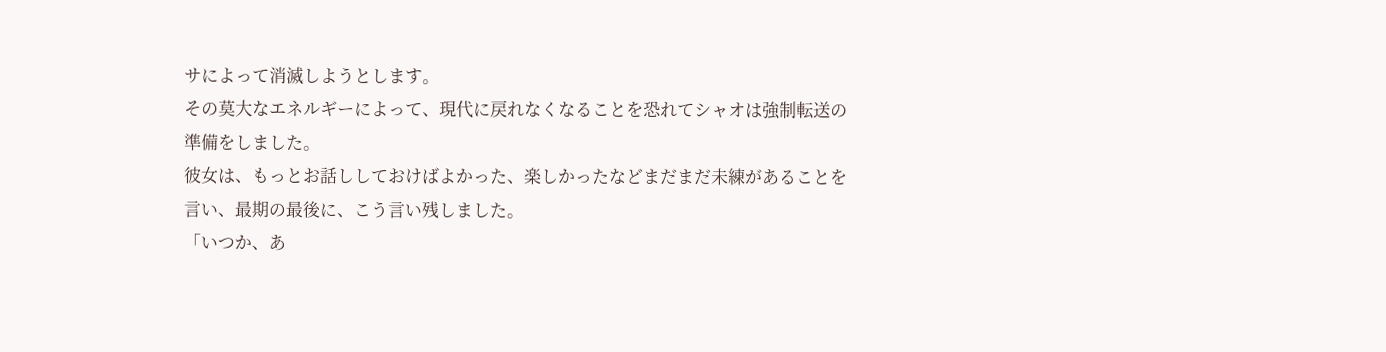サによって消滅しようとします。
その莫大なエネルギーによって、現代に戻れなくなることを恐れてシャオは強制転送の準備をしました。
彼女は、もっとお話ししておけばよかった、楽しかったなどまだまだ未練があることを言い、最期の最後に、こう言い残しました。
「いつか、あ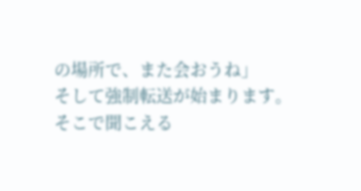の場所で、また会おうね」
そして強制転送が始まります。
そこで聞こえる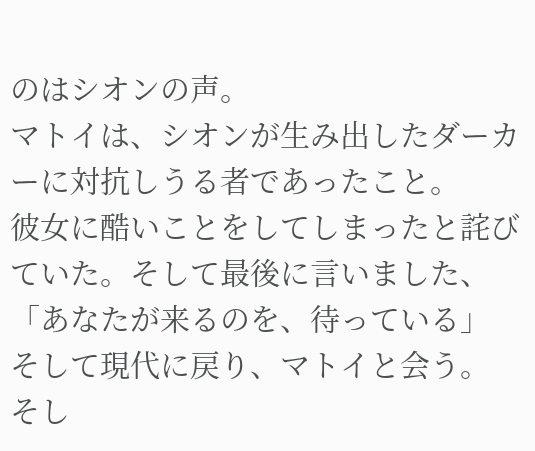のはシオンの声。
マトイは、シオンが生み出したダーカーに対抗しうる者であったこと。
彼女に酷いことをしてしまったと詫びていた。そして最後に言いました、
「あなたが来るのを、待っている」
そして現代に戻り、マトイと会う。
そし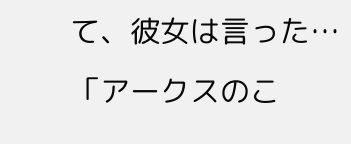て、彼女は言った…
「アークスのこ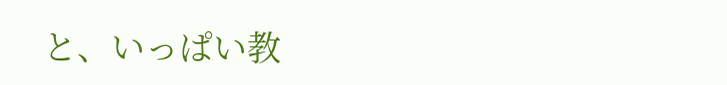と、いっぱい教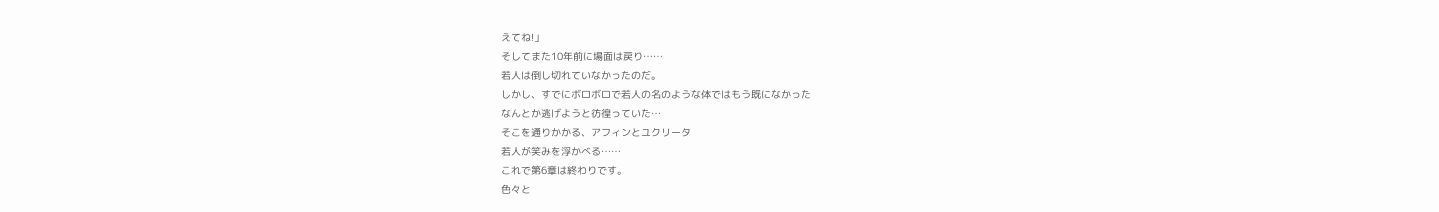えてね!」
そしてまた10年前に場面は戻り……
若人は倒し切れていなかったのだ。
しかし、すでにボロボロで若人の名のような体ではもう既になかった
なんとか逃げようと彷徨っていた…
そこを通りかかる、アフィンとユクリータ
若人が笑みを浮かべる……
これで第6章は終わりです。
色々と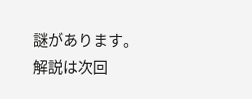謎があります。
解説は次回